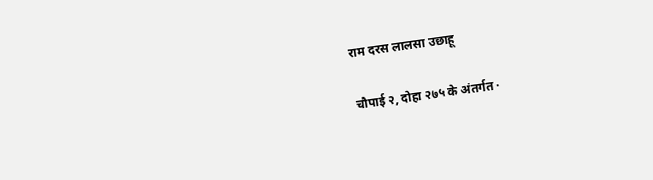राम दरस लालसा उछाहू

चौपाई २, दोहा २७५ के अंतर्गत ·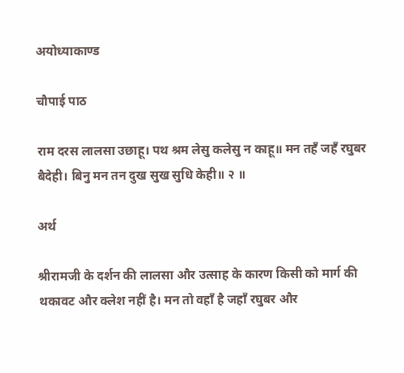अयोध्याकाण्ड

चौपाई पाठ

राम दरस लालसा उछाहू। पथ श्रम लेसु कलेसु न काहू॥ मन तहँ जहँ रघुबर बैदेही। बिनु मन तन दुख सुख सुधि केही॥ २ ॥

अर्थ

श्रीरामजी के दर्शन की लालसा और उत्साह के कारण किसी को मार्ग की थकावट और क्लेश नहीं है। मन तो वहाँ है जहाँ रघुबर और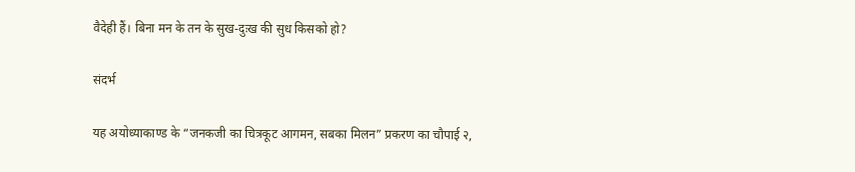वैदेही हैं। बिना मन के तन के सुख-दुःख की सुध किसको हो?

संदर्भ

यह अयोध्याकाण्ड के “जनकजी का चित्रकूट आगमन, सबका मिलन” प्रकरण का चौपाई २,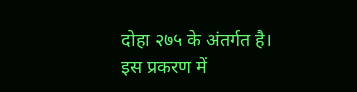दोहा २७५ के अंतर्गत है। इस प्रकरण में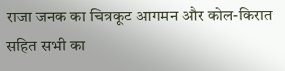राजा जनक का चित्रकूट आगमन और कोल-किरात सहित सभी का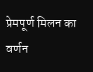प्रेमपूर्ण मिलन का वर्णन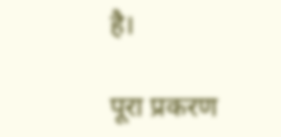है।

पूरा प्रकरण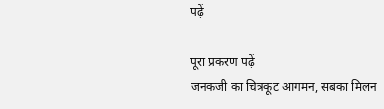पढ़ें

पूरा प्रकरण पढ़ें
जनकजी का चित्रकूट आगमन, सबका मिलन